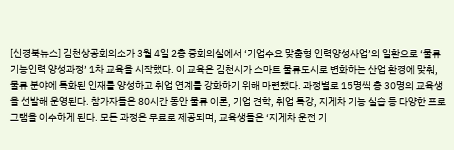[신경북뉴스] 김천상공회의소가 3월 4일 2층 중회의실에서 ‘기업수요 맞춤형 인력양성사업’의 일환으로 ‘물류 기능인력 양성과정’ 1차 교육을 시작했다. 이 교육은 김천시가 스마트 물류도시로 변화하는 산업 환경에 맞춰, 물류 분야에 특화된 인재를 양성하고 취업 연계를 강화하기 위해 마련됐다. 과정별로 15명씩 총 30명의 교육생을 선발해 운영된다. 참가자들은 80시간 동안 물류 이론, 기업 견학, 취업 특강, 지게차 기능 실습 등 다양한 프로그램을 이수하게 된다. 모든 과정은 무료로 제공되며, 교육생들은 ‘지게차 운전 기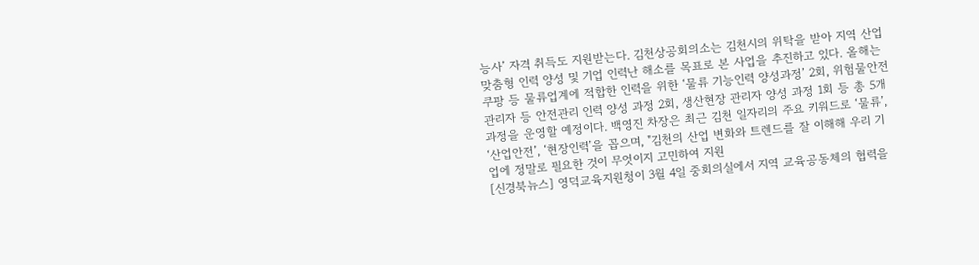능사’ 자격 취득도 지원받는다. 김천상공회의소는 김천시의 위탁을 받아 지역 산업 맞춤형 인력 양성 및 기업 인력난 해소를 목표로 본 사업을 추진하고 있다. 올해는 쿠팡 등 물류업계에 적합한 인력을 위한 ‘물류 기능인력 양성과정’ 2회, 위험물안전관리자 등 안전관리 인력 양성 과정 2회, 생산현장 관리자 양성 과정 1회 등 총 5개 과정을 운영할 예정이다. 백영진 차장은 최근 김천 일자리의 주요 키워드로 ‘물류’, ‘산업안전’, ‘현장인력’을 꼽으며, "김천의 산업 변화와 트렌드를 잘 이해해 우리 기업에 정말로 필요한 것이 무엇이지 고민하여 지원
[신경북뉴스] 영덕교육지원청이 3월 4일 중회의실에서 지역 교육공동체의 협력을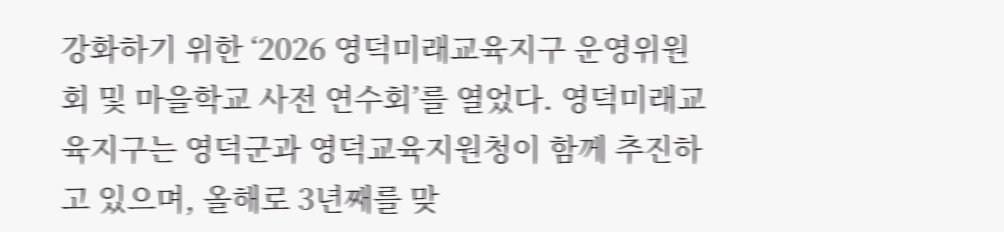강화하기 위한 ‘2026 영덕미래교육지구 운영위원회 및 마을학교 사전 연수회’를 열었다. 영덕미래교육지구는 영덕군과 영덕교육지원청이 함께 추진하고 있으며, 올해로 3년째를 맞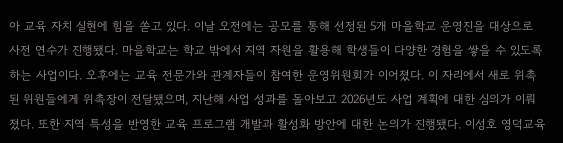아 교육 자치 실현에 힘을 쏟고 있다. 이날 오전에는 공모를 통해 선정된 5개 마을학교 운영진을 대상으로 사전 연수가 진행됐다. 마을학교는 학교 밖에서 지역 자원을 활용해 학생들이 다양한 경험을 쌓을 수 있도록 하는 사업이다. 오후에는 교육 전문가와 관계자들이 참여한 운영위원회가 이어졌다. 이 자리에서 새로 위촉된 위원들에게 위촉장이 전달됐으며, 지난해 사업 성과를 돌아보고 2026년도 사업 계획에 대한 심의가 이뤄졌다. 또한 지역 특성을 반영한 교육 프로그램 개발과 활성화 방안에 대한 논의가 진행됐다. 이성호 영덕교육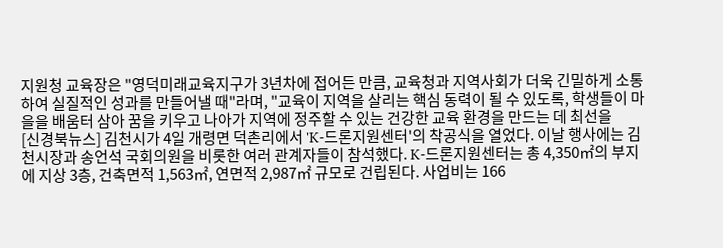지원청 교육장은 "영덕미래교육지구가 3년차에 접어든 만큼, 교육청과 지역사회가 더욱 긴밀하게 소통하여 실질적인 성과를 만들어낼 때"라며, "교육이 지역을 살리는 핵심 동력이 될 수 있도록, 학생들이 마을을 배움터 삼아 꿈을 키우고 나아가 지역에 정주할 수 있는 건강한 교육 환경을 만드는 데 최선을
[신경북뉴스] 김천시가 4일 개령면 덕촌리에서 'K-드론지원센터'의 착공식을 열었다. 이날 행사에는 김천시장과 송언석 국회의원을 비롯한 여러 관계자들이 참석했다. K-드론지원센터는 총 4,350㎡의 부지에 지상 3층, 건축면적 1,563㎡, 연면적 2,987㎡ 규모로 건립된다. 사업비는 166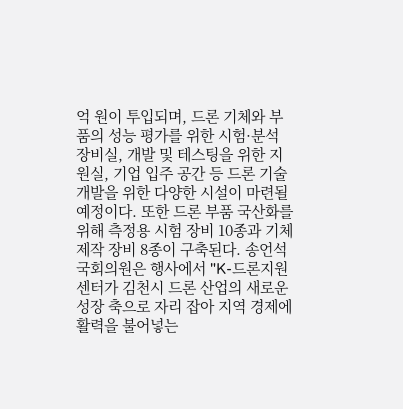억 원이 투입되며, 드론 기체와 부품의 성능 평가를 위한 시험·분석 장비실, 개발 및 테스팅을 위한 지원실, 기업 입주 공간 등 드론 기술 개발을 위한 다양한 시설이 마련될 예정이다. 또한 드론 부품 국산화를 위해 측정용 시험 장비 10종과 기체 제작 장비 8종이 구축된다. 송언석 국회의원은 행사에서 "K-드론지원센터가 김천시 드론 산업의 새로운 성장 축으로 자리 잡아 지역 경제에 활력을 불어넣는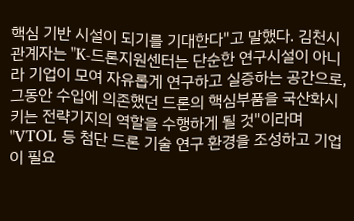핵심 기반 시설이 되기를 기대한다"고 말했다. 김천시 관계자는 "K-드론지원센터는 단순한 연구시설이 아니라 기업이 모여 자유롭게 연구하고 실증하는 공간으로, 그동안 수입에 의존했던 드론의 핵심부품을 국산화시키는 전략기지의 역할을 수행하게 될 것"이라며 "VTOL 등 첨단 드론 기술 연구 환경을 조성하고 기업이 필요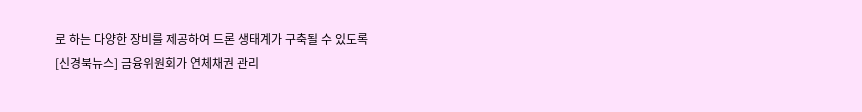로 하는 다양한 장비를 제공하여 드론 생태계가 구축될 수 있도록
[신경북뉴스] 금융위원회가 연체채권 관리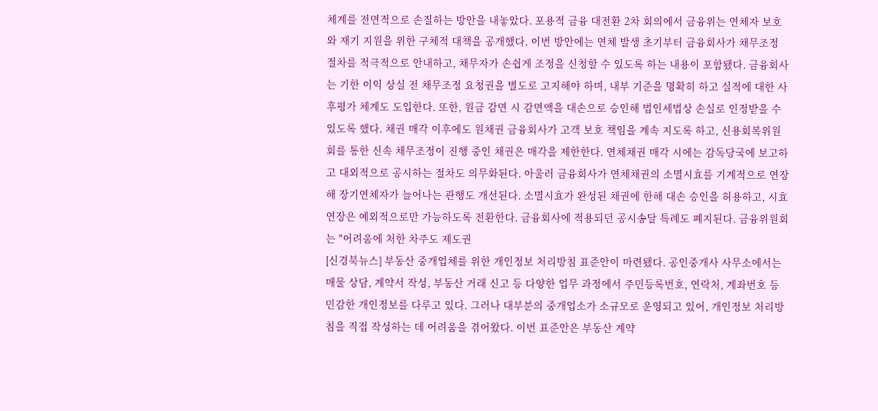체계를 전면적으로 손질하는 방안을 내놓았다. 포용적 금융 대전환 2차 회의에서 금융위는 연체자 보호와 재기 지원을 위한 구체적 대책을 공개했다. 이번 방안에는 연체 발생 초기부터 금융회사가 채무조정 절차를 적극적으로 안내하고, 채무자가 손쉽게 조정을 신청할 수 있도록 하는 내용이 포함됐다. 금융회사는 기한 이익 상실 전 채무조정 요청권을 별도로 고지해야 하며, 내부 기준을 명확히 하고 실적에 대한 사후평가 체계도 도입한다. 또한, 원금 감면 시 감면액을 대손으로 승인해 법인세법상 손실로 인정받을 수 있도록 했다. 채권 매각 이후에도 원채권 금융회사가 고객 보호 책임을 계속 지도록 하고, 신용회복위원회를 통한 신속 채무조정이 진행 중인 채권은 매각을 제한한다. 연체채권 매각 시에는 감독당국에 보고하고 대외적으로 공시하는 절차도 의무화된다. 아울러 금융회사가 연체채권의 소멸시효를 기계적으로 연장해 장기연체자가 늘어나는 관행도 개선된다. 소멸시효가 완성된 채권에 한해 대손 승인을 허용하고, 시효 연장은 예외적으로만 가능하도록 전환한다. 금융회사에 적용되던 공시송달 특례도 폐지된다. 금융위원회는 "어려움에 처한 차주도 제도권
[신경북뉴스] 부동산 중개업체를 위한 개인정보 처리방침 표준안이 마련됐다. 공인중개사 사무소에서는 매물 상담, 계약서 작성, 부동산 거래 신고 등 다양한 업무 과정에서 주민등록번호, 연락처, 계좌번호 등 민감한 개인정보를 다루고 있다. 그러나 대부분의 중개업소가 소규모로 운영되고 있어, 개인정보 처리방침을 직접 작성하는 데 어려움을 겪어왔다. 이번 표준안은 부동산 계약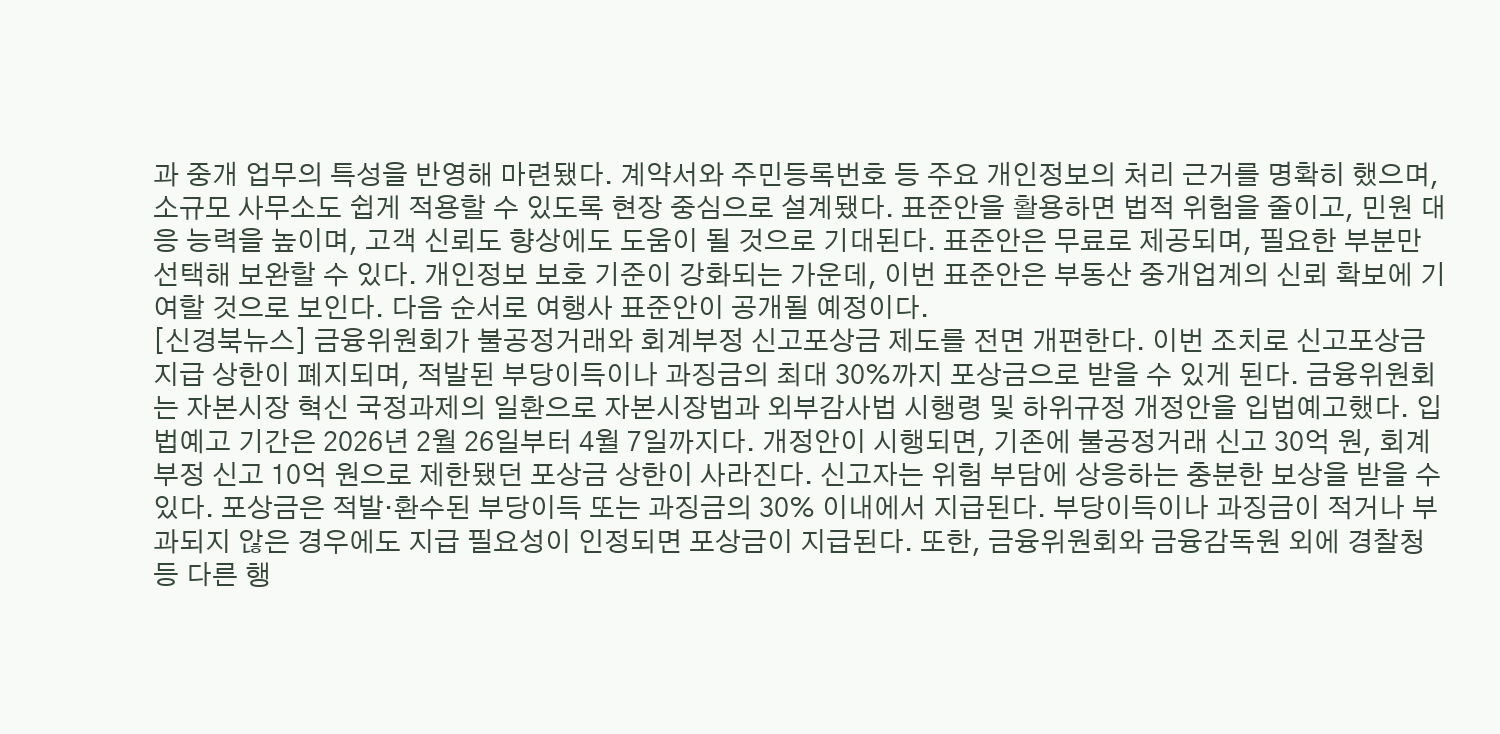과 중개 업무의 특성을 반영해 마련됐다. 계약서와 주민등록번호 등 주요 개인정보의 처리 근거를 명확히 했으며, 소규모 사무소도 쉽게 적용할 수 있도록 현장 중심으로 설계됐다. 표준안을 활용하면 법적 위험을 줄이고, 민원 대응 능력을 높이며, 고객 신뢰도 향상에도 도움이 될 것으로 기대된다. 표준안은 무료로 제공되며, 필요한 부분만 선택해 보완할 수 있다. 개인정보 보호 기준이 강화되는 가운데, 이번 표준안은 부동산 중개업계의 신뢰 확보에 기여할 것으로 보인다. 다음 순서로 여행사 표준안이 공개될 예정이다.
[신경북뉴스] 금융위원회가 불공정거래와 회계부정 신고포상금 제도를 전면 개편한다. 이번 조치로 신고포상금 지급 상한이 폐지되며, 적발된 부당이득이나 과징금의 최대 30%까지 포상금으로 받을 수 있게 된다. 금융위원회는 자본시장 혁신 국정과제의 일환으로 자본시장법과 외부감사법 시행령 및 하위규정 개정안을 입법예고했다. 입법예고 기간은 2026년 2월 26일부터 4월 7일까지다. 개정안이 시행되면, 기존에 불공정거래 신고 30억 원, 회계부정 신고 10억 원으로 제한됐던 포상금 상한이 사라진다. 신고자는 위험 부담에 상응하는 충분한 보상을 받을 수 있다. 포상금은 적발·환수된 부당이득 또는 과징금의 30% 이내에서 지급된다. 부당이득이나 과징금이 적거나 부과되지 않은 경우에도 지급 필요성이 인정되면 포상금이 지급된다. 또한, 금융위원회와 금융감독원 외에 경찰청 등 다른 행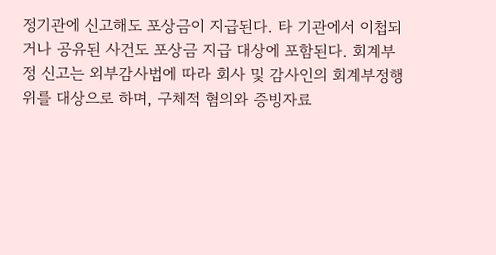정기관에 신고해도 포상금이 지급된다. 타 기관에서 이첩되거나 공유된 사건도 포상금 지급 대상에 포함된다. 회계부정 신고는 외부감사법에 따라 회사 및 감사인의 회계부정행위를 대상으로 하며, 구체적 혐의와 증빙자료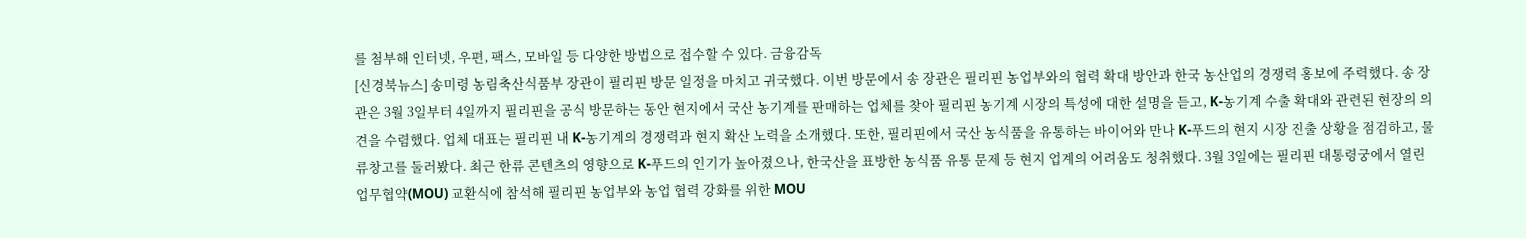를 첨부해 인터넷, 우편, 팩스, 모바일 등 다양한 방법으로 접수할 수 있다. 금융감독
[신경북뉴스] 송미령 농림축산식품부 장관이 필리핀 방문 일정을 마치고 귀국했다. 이번 방문에서 송 장관은 필리핀 농업부와의 협력 확대 방안과 한국 농산업의 경쟁력 홍보에 주력했다. 송 장관은 3월 3일부터 4일까지 필리핀을 공식 방문하는 동안 현지에서 국산 농기계를 판매하는 업체를 찾아 필리핀 농기계 시장의 특성에 대한 설명을 듣고, K-농기계 수출 확대와 관련된 현장의 의견을 수렴했다. 업체 대표는 필리핀 내 K-농기계의 경쟁력과 현지 확산 노력을 소개했다. 또한, 필리핀에서 국산 농식품을 유통하는 바이어와 만나 K-푸드의 현지 시장 진출 상황을 점검하고, 물류창고를 둘러봤다. 최근 한류 콘텐츠의 영향으로 K-푸드의 인기가 높아졌으나, 한국산을 표방한 농식품 유통 문제 등 현지 업계의 어려움도 청취했다. 3월 3일에는 필리핀 대통령궁에서 열린 업무협약(MOU) 교환식에 참석해 필리핀 농업부와 농업 협력 강화를 위한 MOU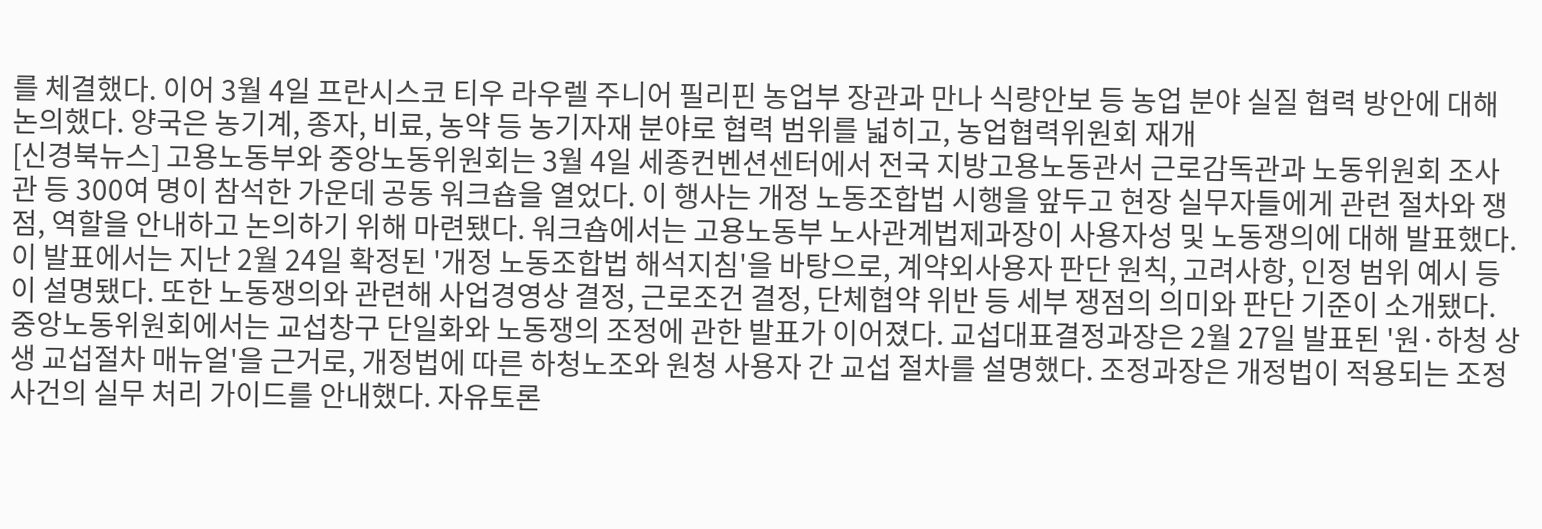를 체결했다. 이어 3월 4일 프란시스코 티우 라우렐 주니어 필리핀 농업부 장관과 만나 식량안보 등 농업 분야 실질 협력 방안에 대해 논의했다. 양국은 농기계, 종자, 비료, 농약 등 농기자재 분야로 협력 범위를 넓히고, 농업협력위원회 재개
[신경북뉴스] 고용노동부와 중앙노동위원회는 3월 4일 세종컨벤션센터에서 전국 지방고용노동관서 근로감독관과 노동위원회 조사관 등 300여 명이 참석한 가운데 공동 워크숍을 열었다. 이 행사는 개정 노동조합법 시행을 앞두고 현장 실무자들에게 관련 절차와 쟁점, 역할을 안내하고 논의하기 위해 마련됐다. 워크숍에서는 고용노동부 노사관계법제과장이 사용자성 및 노동쟁의에 대해 발표했다. 이 발표에서는 지난 2월 24일 확정된 '개정 노동조합법 해석지침'을 바탕으로, 계약외사용자 판단 원칙, 고려사항, 인정 범위 예시 등이 설명됐다. 또한 노동쟁의와 관련해 사업경영상 결정, 근로조건 결정, 단체협약 위반 등 세부 쟁점의 의미와 판단 기준이 소개됐다. 중앙노동위원회에서는 교섭창구 단일화와 노동쟁의 조정에 관한 발표가 이어졌다. 교섭대표결정과장은 2월 27일 발표된 '원·하청 상생 교섭절차 매뉴얼'을 근거로, 개정법에 따른 하청노조와 원청 사용자 간 교섭 절차를 설명했다. 조정과장은 개정법이 적용되는 조정사건의 실무 처리 가이드를 안내했다. 자유토론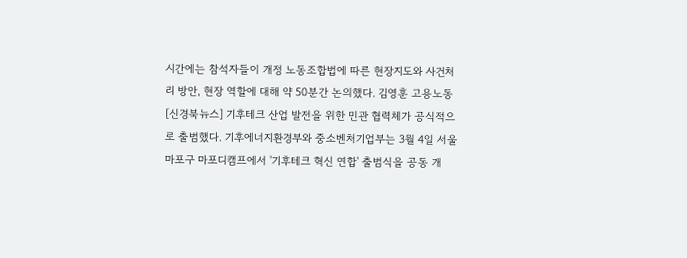시간에는 참석자들이 개정 노동조합법에 따른 현장지도와 사건처리 방안, 현장 역할에 대해 약 50분간 논의했다. 김영훈 고용노동
[신경북뉴스] 기후테크 산업 발전을 위한 민관 협력체가 공식적으로 출범했다. 기후에너지환경부와 중소벤처기업부는 3월 4일 서울 마포구 마포디캠프에서 '기후테크 혁신 연합' 출범식을 공동 개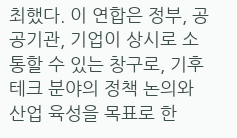최했다. 이 연합은 정부, 공공기관, 기업이 상시로 소통할 수 있는 창구로, 기후테크 분야의 정책 논의와 산업 육성을 목표로 한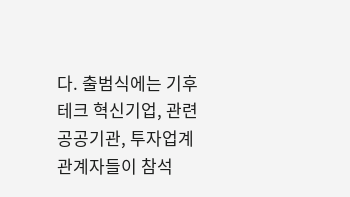다. 출범식에는 기후테크 혁신기업, 관련 공공기관, 투자업계 관계자들이 참석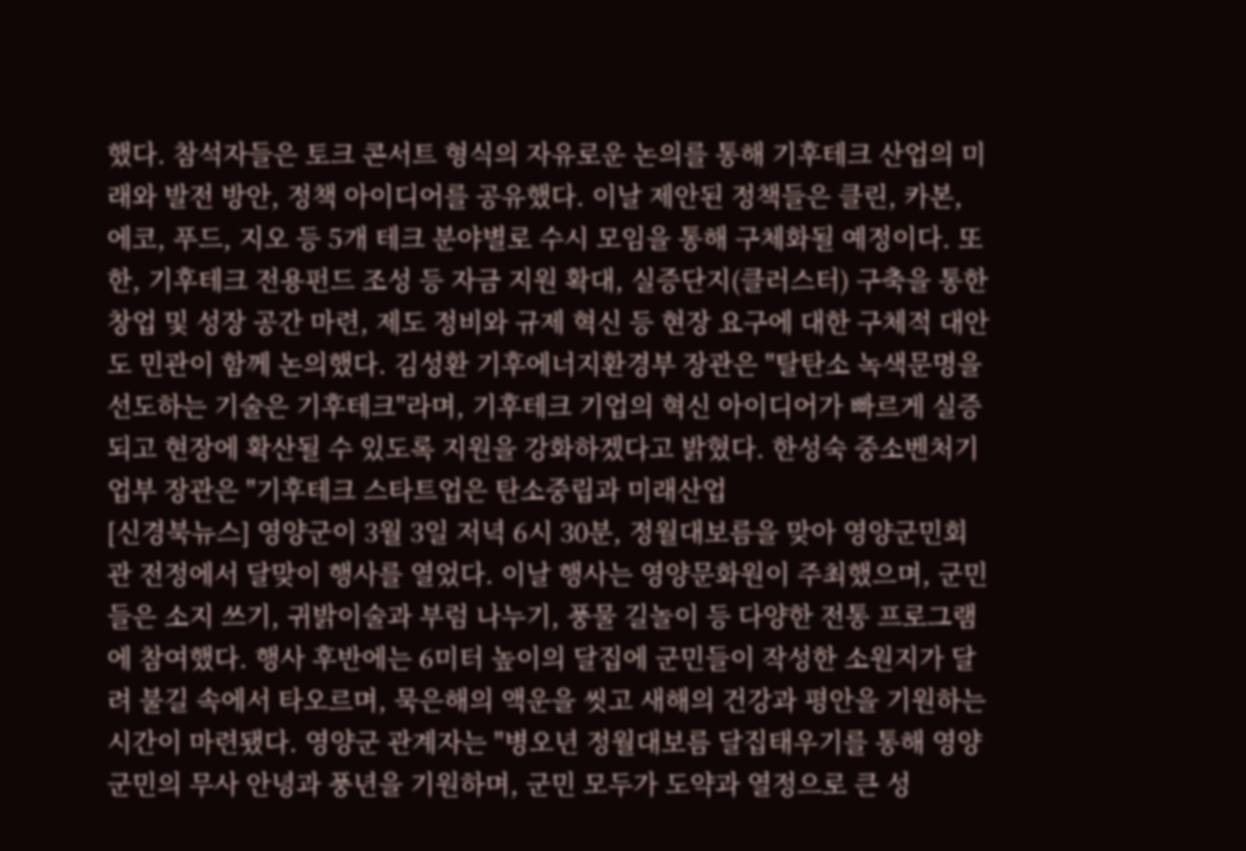했다. 참석자들은 토크 콘서트 형식의 자유로운 논의를 통해 기후테크 산업의 미래와 발전 방안, 정책 아이디어를 공유했다. 이날 제안된 정책들은 클린, 카본, 에코, 푸드, 지오 등 5개 테크 분야별로 수시 모임을 통해 구체화될 예정이다. 또한, 기후테크 전용펀드 조성 등 자금 지원 확대, 실증단지(클러스터) 구축을 통한 창업 및 성장 공간 마련, 제도 정비와 규제 혁신 등 현장 요구에 대한 구체적 대안도 민관이 함께 논의했다. 김성환 기후에너지환경부 장관은 "탈탄소 녹색문명을 선도하는 기술은 기후테크"라며, 기후테크 기업의 혁신 아이디어가 빠르게 실증되고 현장에 확산될 수 있도록 지원을 강화하겠다고 밝혔다. 한성숙 중소벤처기업부 장관은 "기후테크 스타트업은 탄소중립과 미래산업
[신경북뉴스] 영양군이 3월 3일 저녁 6시 30분, 정월대보름을 맞아 영양군민회관 전정에서 달맞이 행사를 열었다. 이날 행사는 영양문화원이 주최했으며, 군민들은 소지 쓰기, 귀밝이술과 부럼 나누기, 풍물 길놀이 등 다양한 전통 프로그램에 참여했다. 행사 후반에는 6미터 높이의 달집에 군민들이 작성한 소원지가 달려 불길 속에서 타오르며, 묵은해의 액운을 씻고 새해의 건강과 평안을 기원하는 시간이 마련됐다. 영양군 관계자는 "병오년 정월대보름 달집태우기를 통해 영양군민의 무사 안녕과 풍년을 기원하며, 군민 모두가 도약과 열정으로 큰 성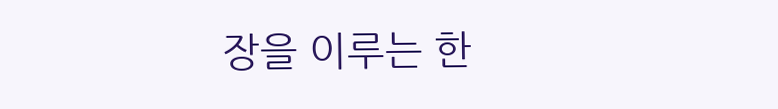장을 이루는 한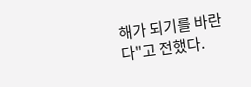해가 되기를 바란다"고 전했다.